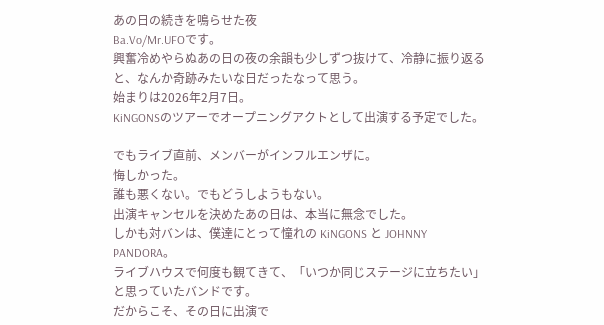あの日の続きを鳴らせた夜
Ba.Vo/Mr.UFOです。
興奮冷めやらぬあの日の夜の余韻も少しずつ抜けて、冷静に振り返ると、なんか奇跡みたいな日だったなって思う。
始まりは2026年2月7日。
KiNGONSのツアーでオープニングアクトとして出演する予定でした。

でもライブ直前、メンバーがインフルエンザに。
悔しかった。
誰も悪くない。でもどうしようもない。
出演キャンセルを決めたあの日は、本当に無念でした。
しかも対バンは、僕達にとって憧れの KiNGONS と JOHNNY PANDORA。
ライブハウスで何度も観てきて、「いつか同じステージに立ちたい」と思っていたバンドです。
だからこそ、その日に出演で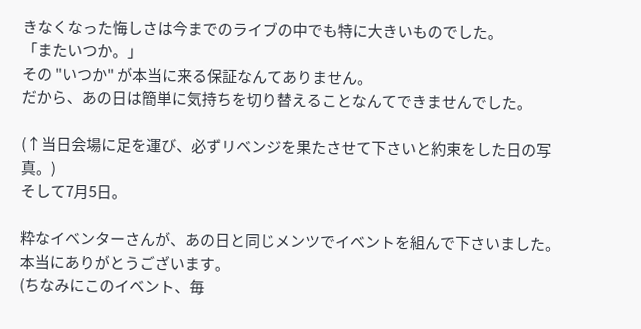きなくなった悔しさは今までのライブの中でも特に大きいものでした。
「またいつか。」
その "いつか" が本当に来る保証なんてありません。
だから、あの日は簡単に気持ちを切り替えることなんてできませんでした。

(↑当日会場に足を運び、必ずリベンジを果たさせて下さいと約束をした日の写真。)
そして7月5日。

粋なイベンターさんが、あの日と同じメンツでイベントを組んで下さいました。
本当にありがとうございます。
(ちなみにこのイベント、毎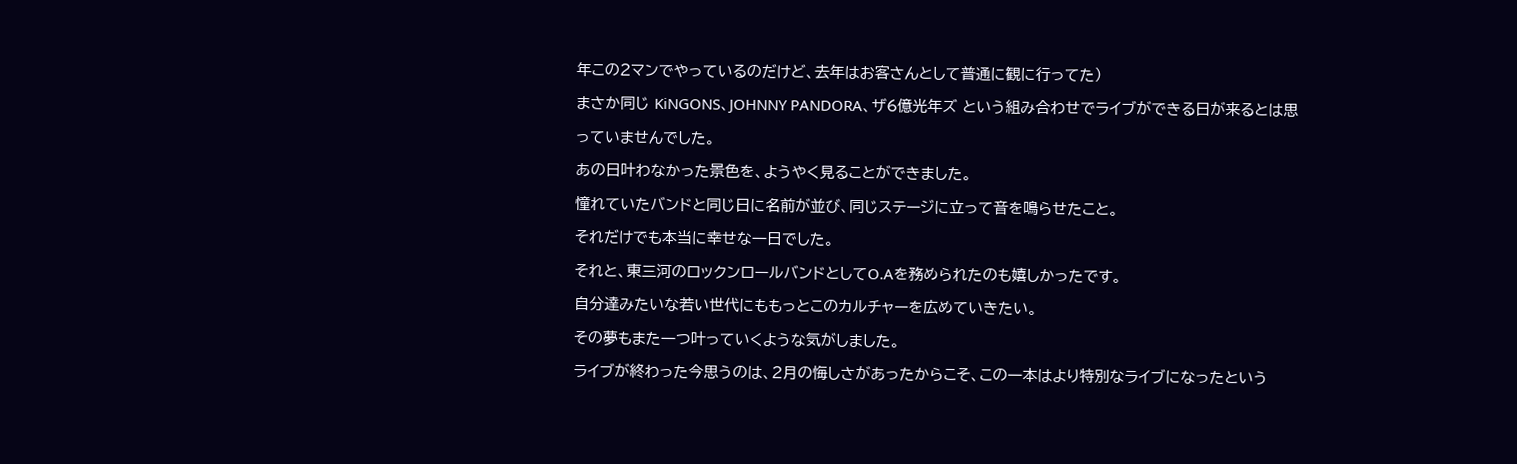年この2マンでやっているのだけど、去年はお客さんとして普通に観に行ってた)
まさか同じ KiNGONS、JOHNNY PANDORA、ザ6億光年ズ という組み合わせでライブができる日が来るとは思っていませんでした。
あの日叶わなかった景色を、ようやく見ることができました。
憧れていたバンドと同じ日に名前が並び、同じステージに立って音を鳴らせたこと。
それだけでも本当に幸せな一日でした。
それと、東三河のロックンロールバンドとしてO.Aを務められたのも嬉しかったです。
自分達みたいな若い世代にももっとこのカルチャーを広めていきたい。
その夢もまた一つ叶っていくような気がしました。
ライブが終わった今思うのは、2月の悔しさがあったからこそ、この一本はより特別なライブになったという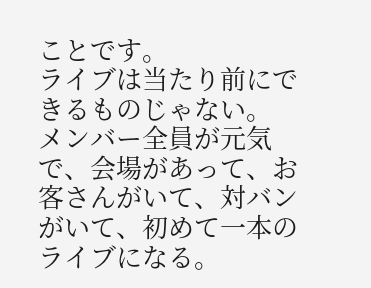ことです。
ライブは当たり前にできるものじゃない。
メンバー全員が元気で、会場があって、お客さんがいて、対バンがいて、初めて一本のライブになる。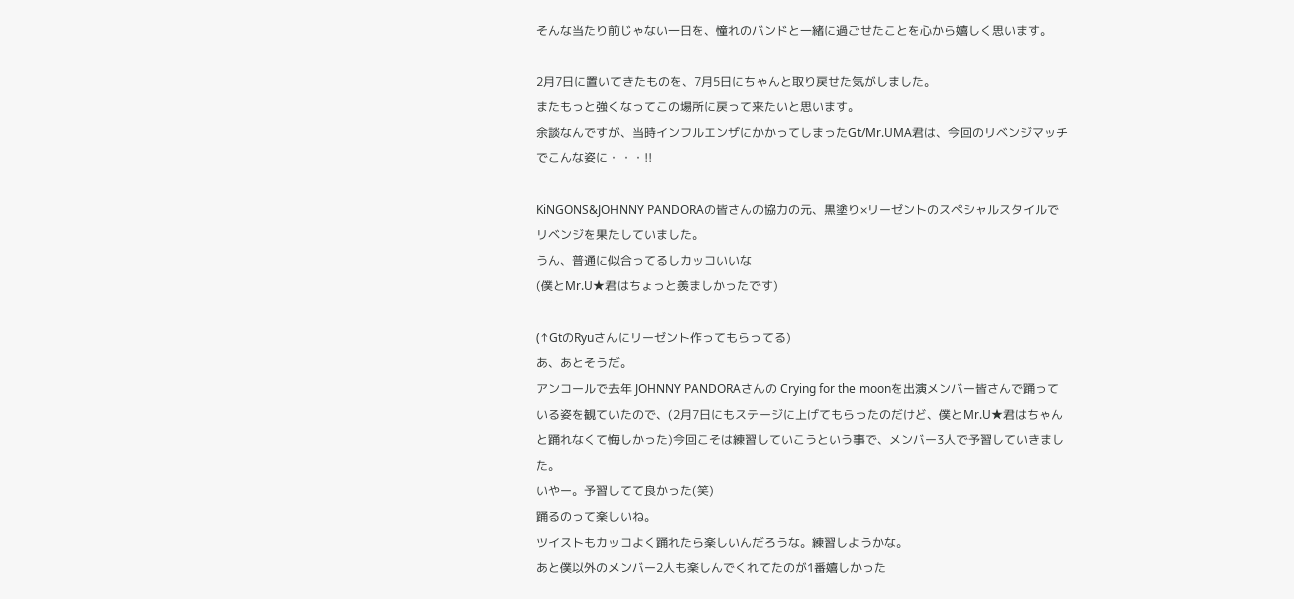そんな当たり前じゃない一日を、憧れのバンドと一緒に過ごせたことを心から嬉しく思います。

2月7日に置いてきたものを、7月5日にちゃんと取り戻せた気がしました。
またもっと強くなってこの場所に戻って来たいと思います。
余談なんですが、当時インフルエンザにかかってしまったGt/Mr.UMA君は、今回のリベンジマッチでこんな姿に・・・!!

KiNGONS&JOHNNY PANDORAの皆さんの協力の元、黒塗り×リーゼントのスペシャルスタイルでリベンジを果たしていました。
うん、普通に似合ってるしカッコいいな
(僕とMr.U★君はちょっと羨ましかったです)

(↑GtのRyuさんにリーゼント作ってもらってる)
あ、あとそうだ。
アンコールで去年 JOHNNY PANDORAさんの Crying for the moonを出演メンバー皆さんで踊っている姿を観ていたので、(2月7日にもステージに上げてもらったのだけど、僕とMr.U★君はちゃんと踊れなくて悔しかった)今回こそは練習していこうという事で、メンバー3人で予習していきました。
いやー。予習してて良かった(笑)
踊るのって楽しいね。
ツイストもカッコよく踊れたら楽しいんだろうな。練習しようかな。
あと僕以外のメンバー2人も楽しんでくれてたのが1番嬉しかった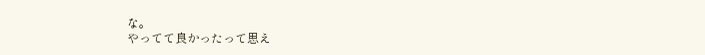な。
やってて良かったって思え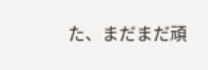た、まだまだ頑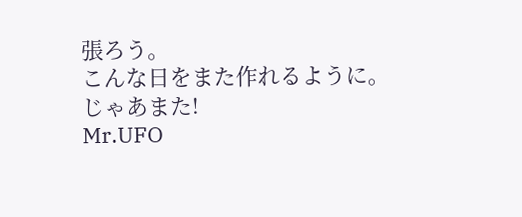張ろう。
こんな日をまた作れるように。
じゃあまた!
Mr.UFO